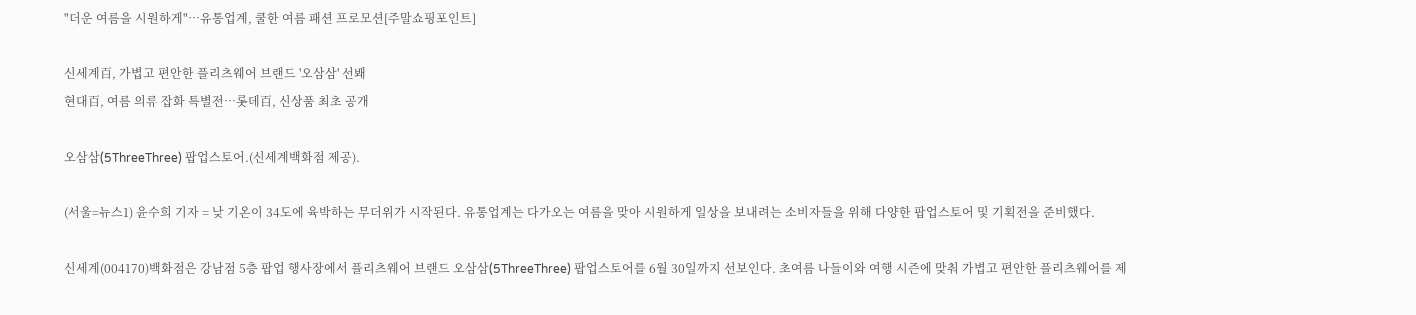"더운 여름을 시원하게"…유통업계, 쿨한 여름 패션 프로모션[주말쇼핑포인트]

신세계百, 가볍고 편안한 플리츠웨어 브랜드 '오삼삼' 선봬
현대百, 여름 의류 잡화 특별전…롯데百, 신상품 최초 공개

오삼삼(5ThreeThree) 팝업스토어.(신세계백화점 제공).

(서울=뉴스1) 윤수희 기자 = 낮 기온이 34도에 육박하는 무더위가 시작된다. 유통업계는 다가오는 여름을 맞아 시원하게 일상을 보내려는 소비자들을 위해 다양한 팝업스토어 및 기획전을 준비했다.

신세계(004170)백화점은 강남점 5층 팝업 행사장에서 플리츠웨어 브랜드 오삼삼(5ThreeThree) 팝업스토어를 6월 30일까지 선보인다. 초여름 나들이와 여행 시즌에 맞춰 가볍고 편안한 플리츠웨어를 제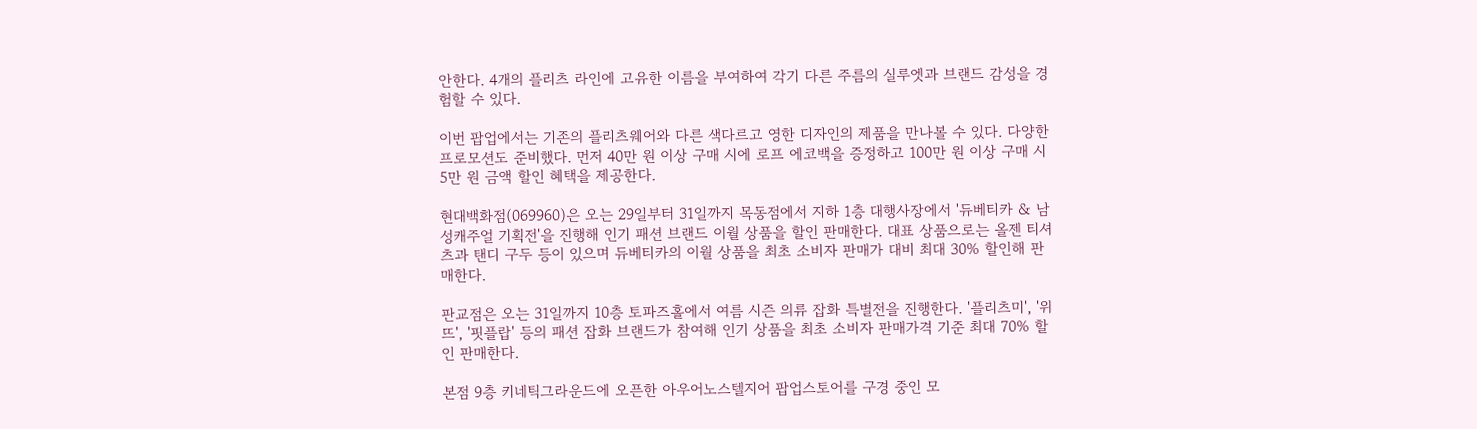안한다. 4개의 플리츠 라인에 고유한 이름을 부여하여 각기 다른 주름의 실루엣과 브랜드 감성을 경험할 수 있다.

이번 팝업에서는 기존의 플리츠웨어와 다른 색다르고 영한 디자인의 제품을 만나볼 수 있다. 다양한 프로모션도 준비했다. 먼저 40만 원 이상 구매 시에 로프 에코백을 증정하고 100만 원 이상 구매 시 5만 원 금액 할인 혜택을 제공한다.

현대백화점(069960)은 오는 29일부터 31일까지 목동점에서 지하 1층 대행사장에서 '듀베티카 & 남성캐주얼 기획전'을 진행해 인기 패션 브랜드 이월 상품을 할인 판매한다. 대표 상품으로는 올젠 티셔츠과 탠디 구두 등이 있으며 듀베티카의 이월 상품을 최초 소비자 판매가 대비 최대 30% 할인해 판매한다.

판교점은 오는 31일까지 10층 토파즈홀에서 여름 시즌 의류 잡화 특별전을 진행한다. '플리츠미', '위뜨', '핏플랍' 등의 패션 잡화 브랜드가 참여해 인기 상품을 최초 소비자 판매가격 기준 최대 70% 할인 판매한다.

본점 9층 키네틱그라운드에 오픈한 아우어노스텔지어 팝업스토어를 구경 중인 모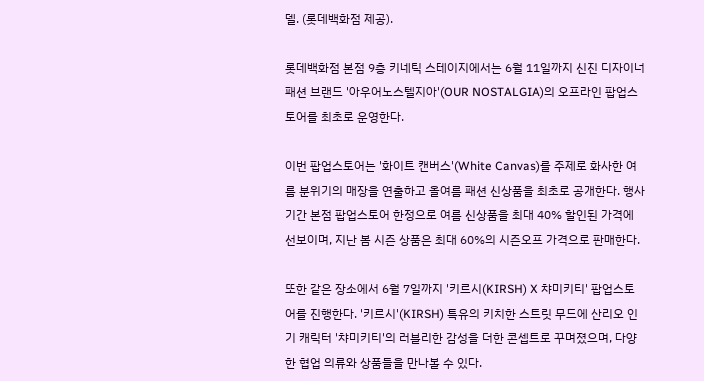델. (롯데백화점 제공).

롯데백화점 본점 9층 키네틱 스테이지에서는 6월 11일까지 신진 디자이너 패션 브랜드 '아우어노스텔지아'(OUR NOSTALGIA)의 오프라인 팝업스토어를 최초로 운영한다.

이번 팝업스토어는 '화이트 캔버스'(White Canvas)를 주제로 화사한 여름 분위기의 매장을 연출하고 올여름 패션 신상품을 최초로 공개한다. 행사 기간 본점 팝업스토어 한정으로 여름 신상품을 최대 40% 할인된 가격에 선보이며, 지난 봄 시즌 상품은 최대 60%의 시즌오프 가격으로 판매한다.

또한 같은 장소에서 6월 7일까지 '키르시(KIRSH) X 챠미키티' 팝업스토어를 진행한다. '키르시'(KIRSH) 특유의 키치한 스트릿 무드에 산리오 인기 캐릭터 '챠미키티'의 러블리한 감성을 더한 콘셉트로 꾸며졌으며, 다양한 협업 의류와 상품들을 만나볼 수 있다.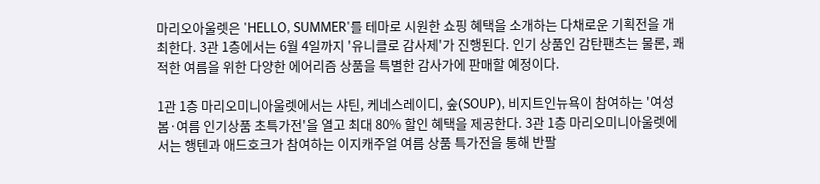마리오아울렛은 'HELLO, SUMMER'를 테마로 시원한 쇼핑 혜택을 소개하는 다채로운 기획전을 개최한다. 3관 1층에서는 6월 4일까지 '유니클로 감사제'가 진행된다. 인기 상품인 감탄팬츠는 물론, 쾌적한 여름을 위한 다양한 에어리즘 상품을 특별한 감사가에 판매할 예정이다.

1관 1층 마리오미니아울렛에서는 샤틴, 케네스레이디, 숲(SOUP), 비지트인뉴욕이 참여하는 '여성 봄·여름 인기상품 초특가전'을 열고 최대 80% 할인 혜택을 제공한다. 3관 1층 마리오미니아울렛에서는 행텐과 애드호크가 참여하는 이지캐주얼 여름 상품 특가전을 통해 반팔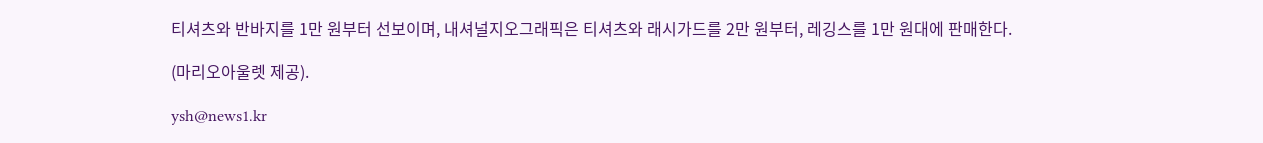티셔츠와 반바지를 1만 원부터 선보이며, 내셔널지오그래픽은 티셔츠와 래시가드를 2만 원부터, 레깅스를 1만 원대에 판매한다.

(마리오아울렛 제공).

ysh@news1.kr